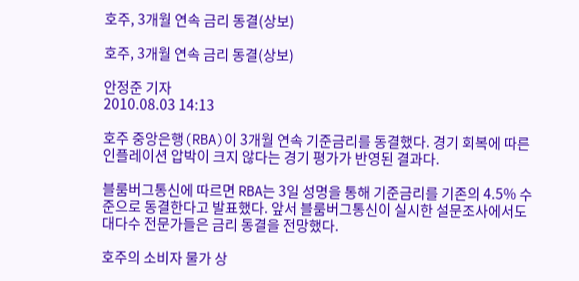호주, 3개월 연속 금리 동결(상보)

호주, 3개월 연속 금리 동결(상보)

안정준 기자
2010.08.03 14:13

호주 중앙은행(RBA)이 3개월 연속 기준금리를 동결했다. 경기 회복에 따른 인플레이션 압박이 크지 않다는 경기 평가가 반영된 결과다.

블룸버그통신에 따르면 RBA는 3일 성명을 통해 기준금리를 기존의 4.5% 수준으로 동결한다고 발표했다. 앞서 블룸버그통신이 실시한 설문조사에서도 대다수 전문가들은 금리 동결을 전망했다.

호주의 소비자 물가 상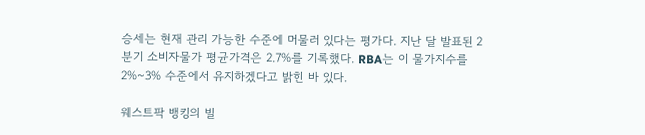승세는 현재 관리 가능한 수준에 머물러 있다는 평가다. 지난 달 발표된 2분기 소비자물가 평균가격은 2.7%를 기록했다. RBA는 이 물가지수를 2%~3% 수준에서 유지하겠다고 밝힌 바 있다.

웨스트팍 뱅킹의 빌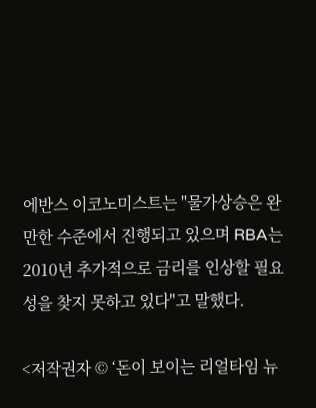에반스 이코노미스트는 "물가상승은 완만한 수준에서 진행되고 있으며 RBA는 2010년 추가적으로 금리를 인상할 필요성을 찾지 못하고 있다"고 말했다.

<저작권자 © ‘돈이 보이는 리얼타임 뉴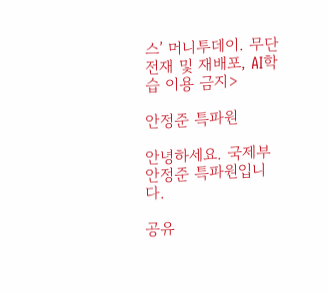스’ 머니투데이. 무단전재 및 재배포, AI학습 이용 금지>

안정준 특파원

안녕하세요. 국제부 안정준 특파원입니다.

공유